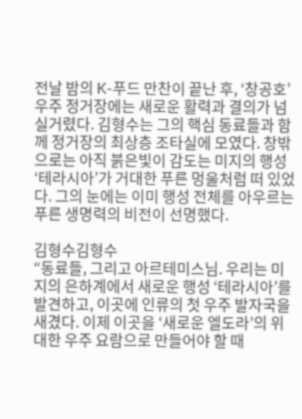전날 밤의 K-푸드 만찬이 끝난 후, ‘창공호’ 우주 정거장에는 새로운 활력과 결의가 넘실거렸다. 김형수는 그의 핵심 동료들과 함께 정거장의 최상층 조타실에 모였다. 창밖으로는 아직 붉은빛이 감도는 미지의 행성 ‘테라시아’가 거대한 푸른 멍울처럼 떠 있었다. 그의 눈에는 이미 행성 전체를 아우르는 푸른 생명력의 비전이 선명했다.

김형수김형수
“동료들, 그리고 아르테미스님. 우리는 미지의 은하계에서 새로운 행성 ‘테라시아’를 발견하고, 이곳에 인류의 첫 우주 발자국을 새겼다. 이제 이곳을 ‘새로운 엘도라’의 위대한 우주 요람으로 만들어야 할 때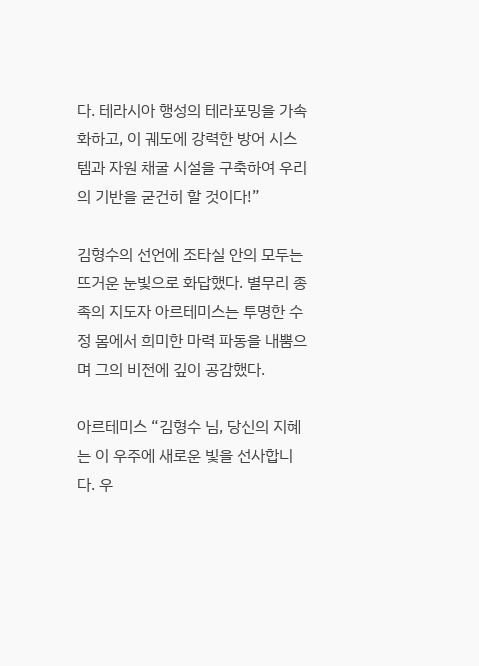다. 테라시아 행성의 테라포밍을 가속화하고, 이 궤도에 강력한 방어 시스템과 자원 채굴 시설을 구축하여 우리의 기반을 굳건히 할 것이다!”

김형수의 선언에 조타실 안의 모두는 뜨거운 눈빛으로 화답했다. 별무리 종족의 지도자 아르테미스는 투명한 수정 몸에서 희미한 마력 파동을 내뿜으며 그의 비전에 깊이 공감했다.

아르테미스 “김형수 님, 당신의 지혜는 이 우주에 새로운 빛을 선사합니다. 우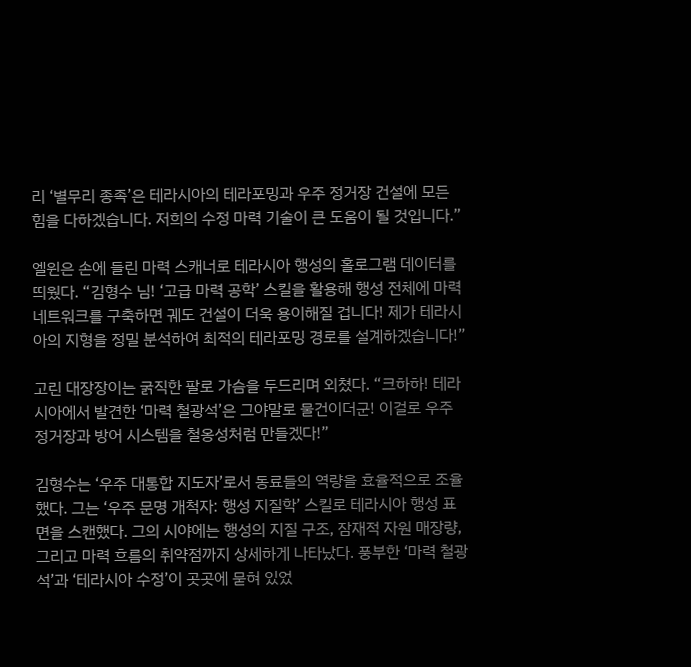리 ‘별무리 종족’은 테라시아의 테라포밍과 우주 정거장 건설에 모든 힘을 다하겠습니다. 저희의 수정 마력 기술이 큰 도움이 될 것입니다.”

엘윈은 손에 들린 마력 스캐너로 테라시아 행성의 홀로그램 데이터를 띄웠다. “김형수 님! ‘고급 마력 공학’ 스킬을 활용해 행성 전체에 마력 네트워크를 구축하면 궤도 건설이 더욱 용이해질 겁니다! 제가 테라시아의 지형을 정밀 분석하여 최적의 테라포밍 경로를 설계하겠습니다!”

고린 대장장이는 굵직한 팔로 가슴을 두드리며 외쳤다. “크하하! 테라시아에서 발견한 ‘마력 철광석’은 그야말로 물건이더군! 이걸로 우주 정거장과 방어 시스템을 철옹성처럼 만들겠다!”

김형수는 ‘우주 대통합 지도자’로서 동료들의 역량을 효율적으로 조율했다. 그는 ‘우주 문명 개척자: 행성 지질학’ 스킬로 테라시아 행성 표면을 스캔했다. 그의 시야에는 행성의 지질 구조, 잠재적 자원 매장량, 그리고 마력 흐름의 취약점까지 상세하게 나타났다. 풍부한 ‘마력 철광석’과 ‘테라시아 수정’이 곳곳에 묻혀 있었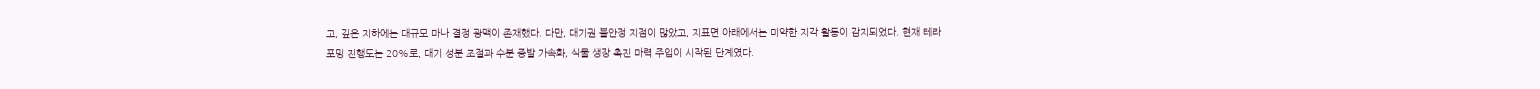고, 깊은 지하에는 대규모 마나 결정 광맥이 존재했다. 다만, 대기권 불안정 지점이 많았고, 지표면 아래에서는 미약한 지각 활동이 감지되었다. 현재 테라포밍 진행도는 20%로, 대기 성분 조절과 수분 증발 가속화, 식물 생장 촉진 마력 주입이 시작된 단계였다.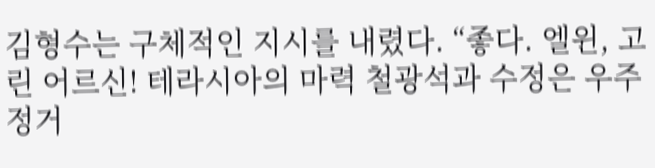김형수는 구체적인 지시를 내렸다. “좋다. 엘윈, 고린 어르신! 테라시아의 마력 철광석과 수정은 우주 정거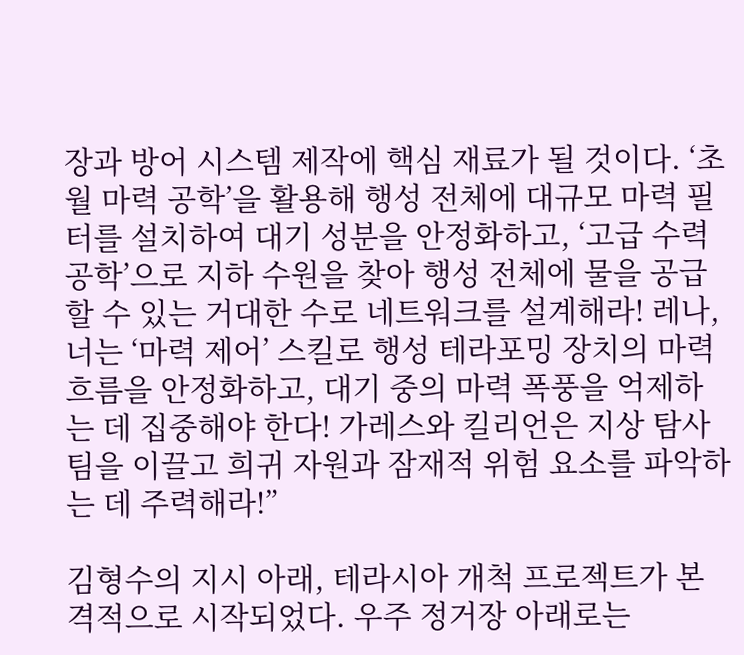장과 방어 시스템 제작에 핵심 재료가 될 것이다. ‘초월 마력 공학’을 활용해 행성 전체에 대규모 마력 필터를 설치하여 대기 성분을 안정화하고, ‘고급 수력 공학’으로 지하 수원을 찾아 행성 전체에 물을 공급할 수 있는 거대한 수로 네트워크를 설계해라! 레나, 너는 ‘마력 제어’ 스킬로 행성 테라포밍 장치의 마력 흐름을 안정화하고, 대기 중의 마력 폭풍을 억제하는 데 집중해야 한다! 가레스와 킬리언은 지상 탐사 팀을 이끌고 희귀 자원과 잠재적 위험 요소를 파악하는 데 주력해라!”

김형수의 지시 아래, 테라시아 개척 프로젝트가 본격적으로 시작되었다. 우주 정거장 아래로는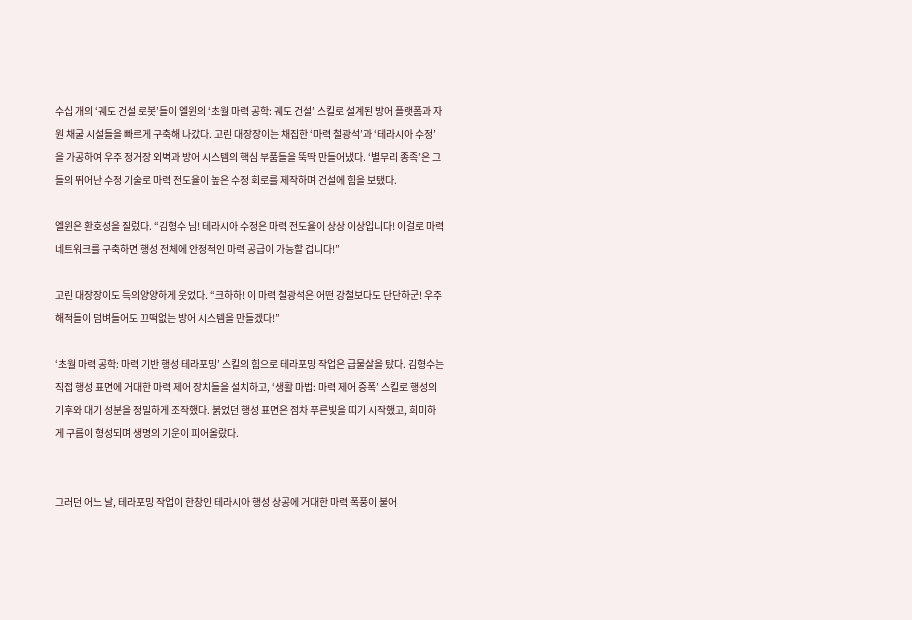수십 개의 ‘궤도 건설 로봇’들이 엘윈의 ‘초월 마력 공학: 궤도 건설’ 스킬로 설계된 방어 플랫폼과 자원 채굴 시설들을 빠르게 구축해 나갔다. 고린 대장장이는 채집한 ‘마력 철광석’과 ‘테라시아 수정’을 가공하여 우주 정거장 외벽과 방어 시스템의 핵심 부품들을 뚝딱 만들어냈다. ‘별무리 종족’은 그들의 뛰어난 수정 기술로 마력 전도율이 높은 수정 회로를 제작하며 건설에 힘을 보탰다.

엘윈은 환호성을 질렀다. “김형수 님! 테라시아 수정은 마력 전도율이 상상 이상입니다! 이걸로 마력 네트워크를 구축하면 행성 전체에 안정적인 마력 공급이 가능할 겁니다!”

고린 대장장이도 득의양양하게 웃었다. “크하하! 이 마력 철광석은 어떤 강철보다도 단단하군! 우주 해적들이 덤벼들어도 끄떡없는 방어 시스템을 만들겠다!”

‘초월 마력 공학: 마력 기반 행성 테라포밍’ 스킬의 힘으로 테라포밍 작업은 급물살을 탔다. 김형수는 직접 행성 표면에 거대한 마력 제어 장치들을 설치하고, ‘생활 마법: 마력 제어 증폭’ 스킬로 행성의 기후와 대기 성분을 정밀하게 조작했다. 붉었던 행성 표면은 점차 푸른빛을 띠기 시작했고, 희미하게 구름이 형성되며 생명의 기운이 피어올랐다.


그러던 어느 날, 테라포밍 작업이 한창인 테라시아 행성 상공에 거대한 마력 폭풍이 불어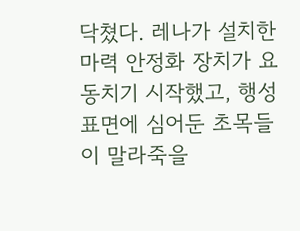닥쳤다. 레나가 설치한 마력 안정화 장치가 요동치기 시작했고, 행성 표면에 심어둔 초목들이 말라죽을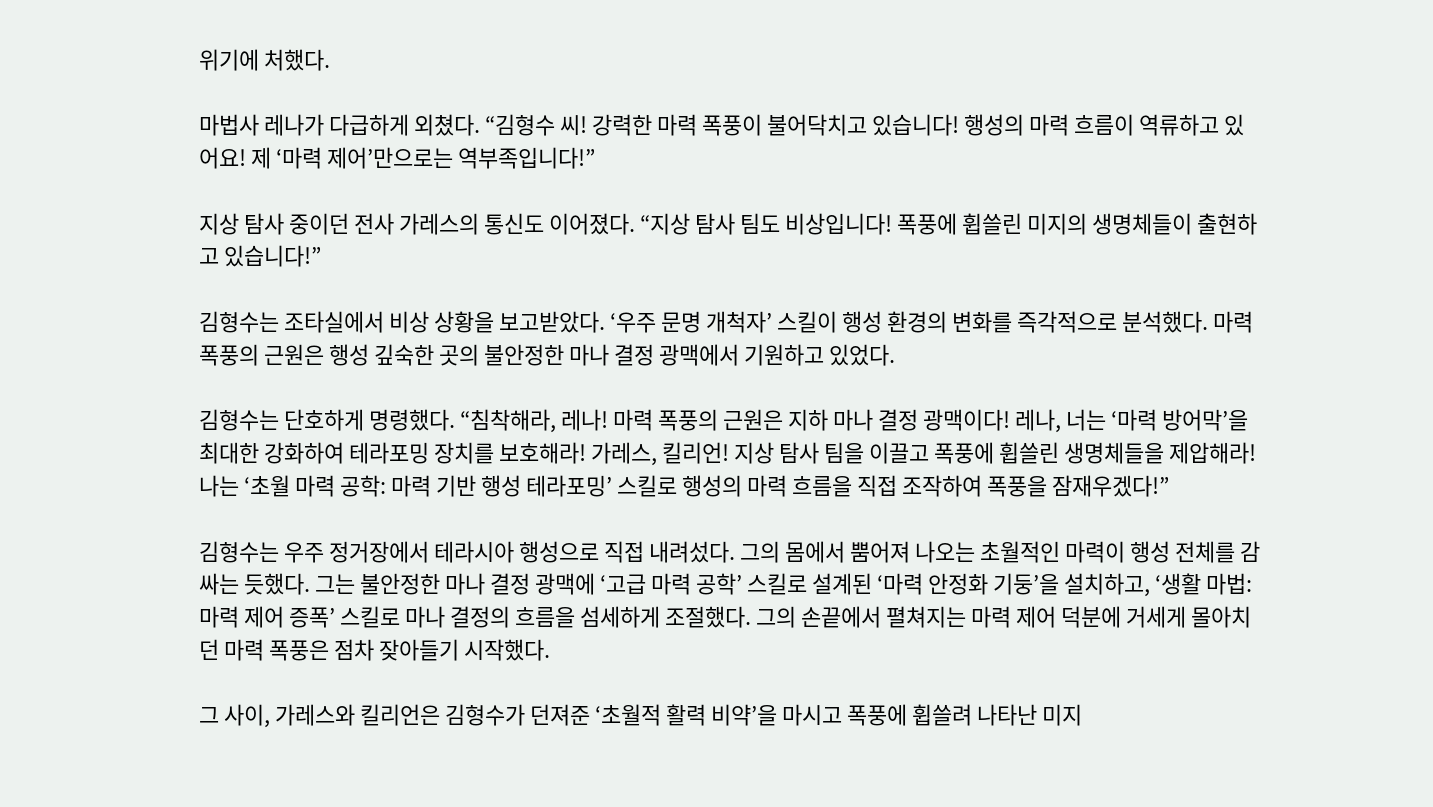위기에 처했다.

마법사 레나가 다급하게 외쳤다. “김형수 씨! 강력한 마력 폭풍이 불어닥치고 있습니다! 행성의 마력 흐름이 역류하고 있어요! 제 ‘마력 제어’만으로는 역부족입니다!”

지상 탐사 중이던 전사 가레스의 통신도 이어졌다. “지상 탐사 팀도 비상입니다! 폭풍에 휩쓸린 미지의 생명체들이 출현하고 있습니다!”

김형수는 조타실에서 비상 상황을 보고받았다. ‘우주 문명 개척자’ 스킬이 행성 환경의 변화를 즉각적으로 분석했다. 마력 폭풍의 근원은 행성 깊숙한 곳의 불안정한 마나 결정 광맥에서 기원하고 있었다.

김형수는 단호하게 명령했다. “침착해라, 레나! 마력 폭풍의 근원은 지하 마나 결정 광맥이다! 레나, 너는 ‘마력 방어막’을 최대한 강화하여 테라포밍 장치를 보호해라! 가레스, 킬리언! 지상 탐사 팀을 이끌고 폭풍에 휩쓸린 생명체들을 제압해라! 나는 ‘초월 마력 공학: 마력 기반 행성 테라포밍’ 스킬로 행성의 마력 흐름을 직접 조작하여 폭풍을 잠재우겠다!”

김형수는 우주 정거장에서 테라시아 행성으로 직접 내려섰다. 그의 몸에서 뿜어져 나오는 초월적인 마력이 행성 전체를 감싸는 듯했다. 그는 불안정한 마나 결정 광맥에 ‘고급 마력 공학’ 스킬로 설계된 ‘마력 안정화 기둥’을 설치하고, ‘생활 마법: 마력 제어 증폭’ 스킬로 마나 결정의 흐름을 섬세하게 조절했다. 그의 손끝에서 펼쳐지는 마력 제어 덕분에 거세게 몰아치던 마력 폭풍은 점차 잦아들기 시작했다.

그 사이, 가레스와 킬리언은 김형수가 던져준 ‘초월적 활력 비약’을 마시고 폭풍에 휩쓸려 나타난 미지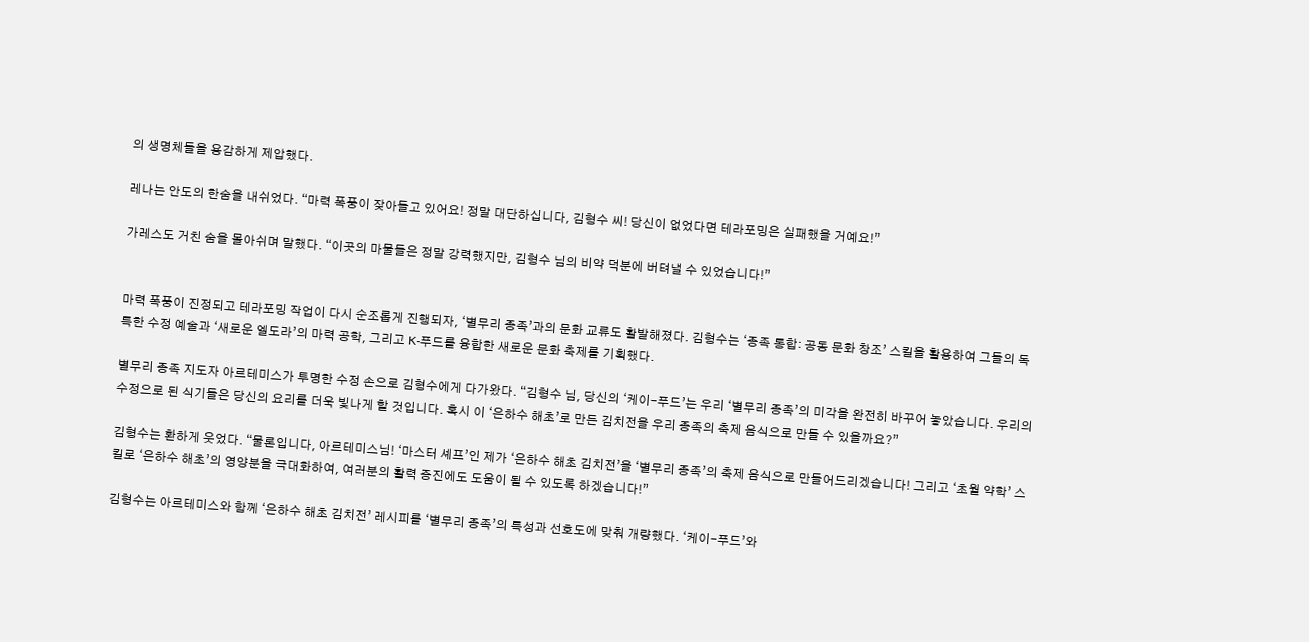의 생명체들을 용감하게 제압했다.

레나는 안도의 한숨을 내쉬었다. “마력 폭풍이 잦아들고 있어요! 정말 대단하십니다, 김형수 씨! 당신이 없었다면 테라포밍은 실패했을 거예요!”

가레스도 거친 숨을 몰아쉬며 말했다. “이곳의 마물들은 정말 강력했지만, 김형수 님의 비약 덕분에 버텨낼 수 있었습니다!”


마력 폭풍이 진정되고 테라포밍 작업이 다시 순조롭게 진행되자, ‘별무리 종족’과의 문화 교류도 활발해졌다. 김형수는 ‘종족 통합: 공동 문화 창조’ 스킬을 활용하여 그들의 독특한 수정 예술과 ‘새로운 엘도라’의 마력 공학, 그리고 K-푸드를 융합한 새로운 문화 축제를 기획했다.

별무리 종족 지도자 아르테미스가 투명한 수정 손으로 김형수에게 다가왔다. “김형수 님, 당신의 ‘케이-푸드’는 우리 ‘별무리 종족’의 미각을 완전히 바꾸어 놓았습니다. 우리의 수정으로 된 식기들은 당신의 요리를 더욱 빛나게 할 것입니다. 혹시 이 ‘은하수 해초’로 만든 김치전을 우리 종족의 축제 음식으로 만들 수 있을까요?”

김형수는 환하게 웃었다. “물론입니다, 아르테미스님! ‘마스터 셰프’인 제가 ‘은하수 해초 김치전’을 ‘별무리 종족’의 축제 음식으로 만들어드리겠습니다! 그리고 ‘초월 약학’ 스킬로 ‘은하수 해초’의 영양분을 극대화하여, 여러분의 활력 증진에도 도움이 될 수 있도록 하겠습니다!”

김형수는 아르테미스와 함께 ‘은하수 해초 김치전’ 레시피를 ‘별무리 종족’의 특성과 선호도에 맞춰 개량했다. ‘케이-푸드’와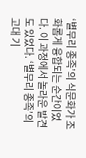‘별무리 종족’의 식문화가 조화롭게 융합되는 순간이었다. 이 과정에서 놀라운 발견도 있었다. ‘별무리 종족’의 고대 기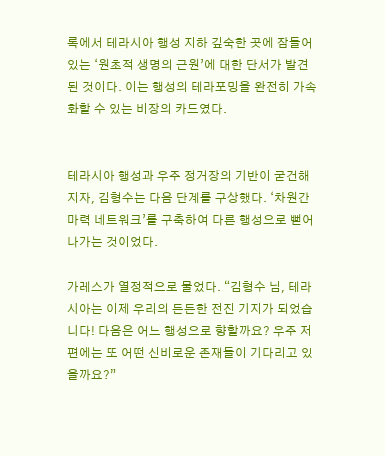록에서 테라시아 행성 지하 깊숙한 곳에 잠들어 있는 ‘원초적 생명의 근원’에 대한 단서가 발견된 것이다. 이는 행성의 테라포밍을 완전히 가속화할 수 있는 비장의 카드였다.


테라시아 행성과 우주 정거장의 기반이 굳건해지자, 김형수는 다음 단계를 구상했다. ‘차원간 마력 네트워크’를 구축하여 다른 행성으로 뻗어나가는 것이었다.

가레스가 열정적으로 물었다. “김형수 님, 테라시아는 이제 우리의 든든한 전진 기지가 되었습니다! 다음은 어느 행성으로 향할까요? 우주 저편에는 또 어떤 신비로운 존재들이 기다리고 있을까요?”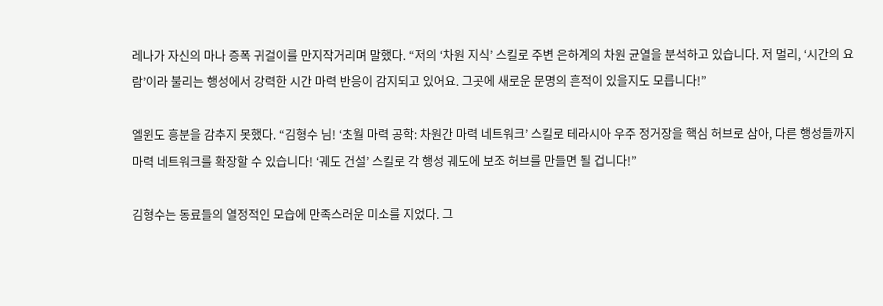레나가 자신의 마나 증폭 귀걸이를 만지작거리며 말했다. “저의 ‘차원 지식’ 스킬로 주변 은하계의 차원 균열을 분석하고 있습니다. 저 멀리, ‘시간의 요람’이라 불리는 행성에서 강력한 시간 마력 반응이 감지되고 있어요. 그곳에 새로운 문명의 흔적이 있을지도 모릅니다!”

엘윈도 흥분을 감추지 못했다. “김형수 님! ‘초월 마력 공학: 차원간 마력 네트워크’ 스킬로 테라시아 우주 정거장을 핵심 허브로 삼아, 다른 행성들까지 마력 네트워크를 확장할 수 있습니다! ‘궤도 건설’ 스킬로 각 행성 궤도에 보조 허브를 만들면 될 겁니다!”

김형수는 동료들의 열정적인 모습에 만족스러운 미소를 지었다. 그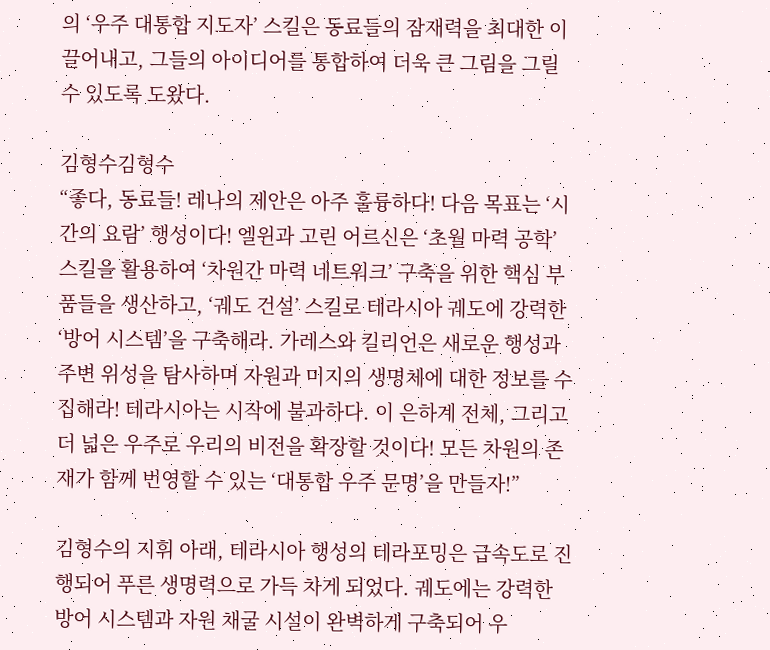의 ‘우주 대통합 지도자’ 스킬은 동료들의 잠재력을 최대한 이끌어내고, 그들의 아이디어를 통합하여 더욱 큰 그림을 그릴 수 있도록 도왔다.

김형수김형수
“좋다, 동료들! 레나의 제안은 아주 훌륭하다! 다음 목표는 ‘시간의 요람’ 행성이다! 엘윈과 고린 어르신은 ‘초월 마력 공학’ 스킬을 활용하여 ‘차원간 마력 네트워크’ 구축을 위한 핵심 부품들을 생산하고, ‘궤도 건설’ 스킬로 테라시아 궤도에 강력한 ‘방어 시스템’을 구축해라. 가레스와 킬리언은 새로운 행성과 주변 위성을 탐사하며 자원과 미지의 생명체에 대한 정보를 수집해라! 테라시아는 시작에 불과하다. 이 은하계 전체, 그리고 더 넓은 우주로 우리의 비전을 확장할 것이다! 모든 차원의 존재가 함께 번영할 수 있는 ‘대통합 우주 문명’을 만들자!”

김형수의 지휘 아래, 테라시아 행성의 테라포밍은 급속도로 진행되어 푸른 생명력으로 가득 차게 되었다. 궤도에는 강력한 방어 시스템과 자원 채굴 시설이 완벽하게 구축되어 우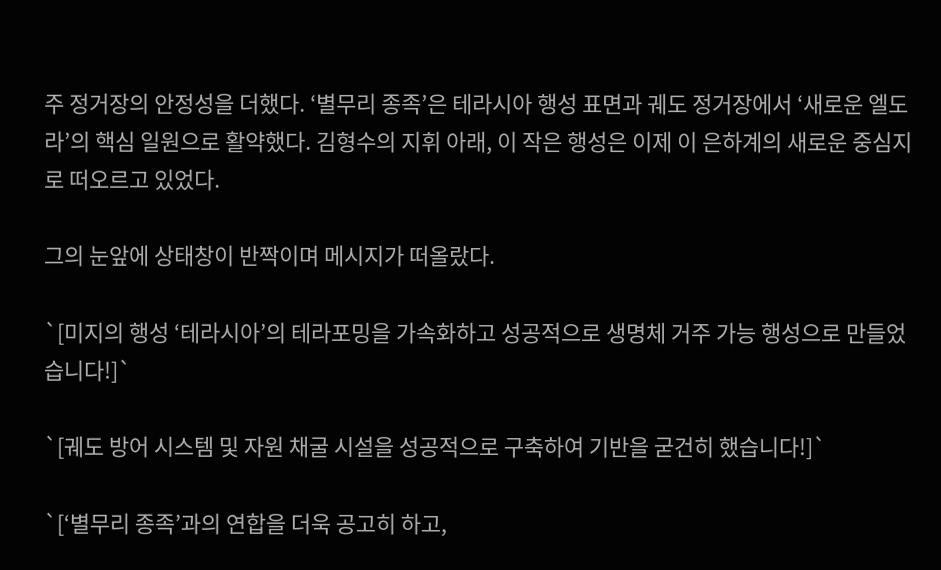주 정거장의 안정성을 더했다. ‘별무리 종족’은 테라시아 행성 표면과 궤도 정거장에서 ‘새로운 엘도라’의 핵심 일원으로 활약했다. 김형수의 지휘 아래, 이 작은 행성은 이제 이 은하계의 새로운 중심지로 떠오르고 있었다.

그의 눈앞에 상태창이 반짝이며 메시지가 떠올랐다.

`[미지의 행성 ‘테라시아’의 테라포밍을 가속화하고 성공적으로 생명체 거주 가능 행성으로 만들었습니다!]`

`[궤도 방어 시스템 및 자원 채굴 시설을 성공적으로 구축하여 기반을 굳건히 했습니다!]`

`[‘별무리 종족’과의 연합을 더욱 공고히 하고,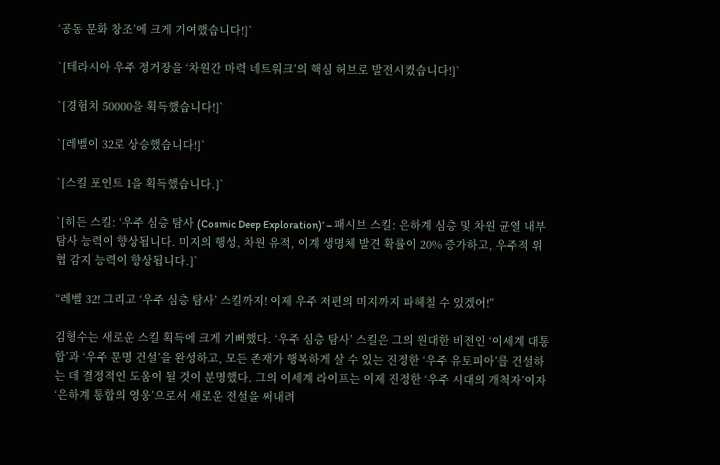‘공동 문화 창조’에 크게 기여했습니다!]`

`[테라시아 우주 정거장을 ‘차원간 마력 네트워크’의 핵심 허브로 발전시켰습니다!]`

`[경험치 50000을 획득했습니다!]`

`[레벨이 32로 상승했습니다!]`

`[스킬 포인트 1을 획득했습니다.]`

`[히든 스킬: ‘우주 심층 탐사 (Cosmic Deep Exploration)’ – 패시브 스킬: 은하계 심층 및 차원 균열 내부 탐사 능력이 향상됩니다. 미지의 행성, 차원 유적, 이계 생명체 발견 확률이 20% 증가하고, 우주적 위협 감지 능력이 향상됩니다.]`

“레벨 32! 그리고 ‘우주 심층 탐사’ 스킬까지! 이제 우주 저편의 미지까지 파헤칠 수 있겠어!”

김형수는 새로운 스킬 획득에 크게 기뻐했다. ‘우주 심층 탐사’ 스킬은 그의 원대한 비전인 ‘이세계 대통합’과 ‘우주 문명 건설’을 완성하고, 모든 존재가 행복하게 살 수 있는 진정한 ‘우주 유토피아’를 건설하는 데 결정적인 도움이 될 것이 분명했다. 그의 이세계 라이프는 이제 진정한 ‘우주 시대의 개척자’이자 ‘은하계 통합의 영웅’으로서 새로운 전설을 써내려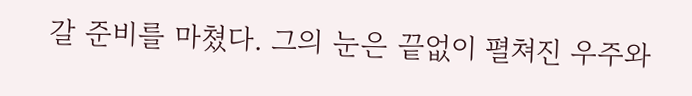갈 준비를 마쳤다. 그의 눈은 끝없이 펼쳐진 우주와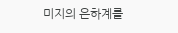미지의 은하계를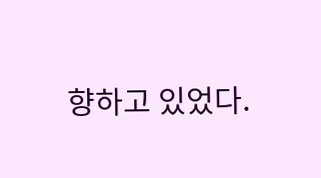향하고 있었다.